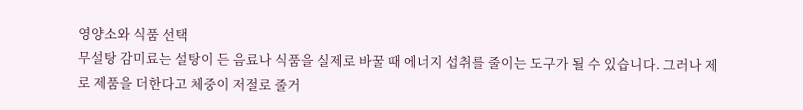영양소와 식품 선택
무설탕 감미료는 설탕이 든 음료나 식품을 실제로 바꿀 때 에너지 섭취를 줄이는 도구가 될 수 있습니다. 그러나 제로 제품을 더한다고 체중이 저절로 줄거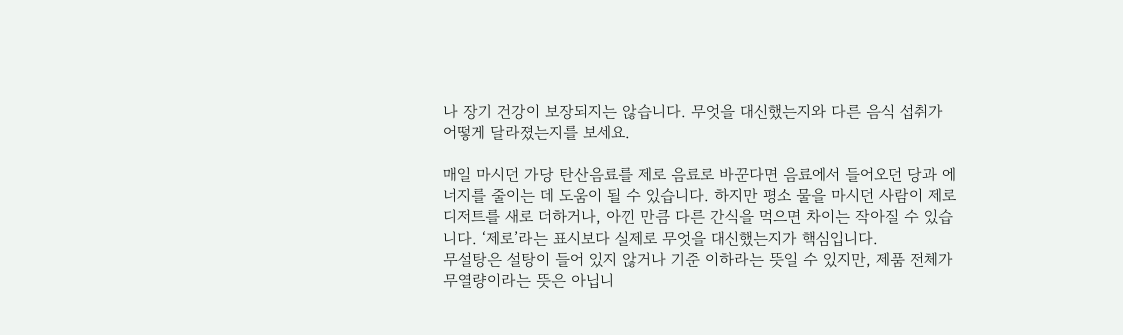나 장기 건강이 보장되지는 않습니다. 무엇을 대신했는지와 다른 음식 섭취가 어떻게 달라졌는지를 보세요.

매일 마시던 가당 탄산음료를 제로 음료로 바꾼다면 음료에서 들어오던 당과 에너지를 줄이는 데 도움이 될 수 있습니다. 하지만 평소 물을 마시던 사람이 제로 디저트를 새로 더하거나, 아낀 만큼 다른 간식을 먹으면 차이는 작아질 수 있습니다. ‘제로’라는 표시보다 실제로 무엇을 대신했는지가 핵심입니다.
무설탕은 설탕이 들어 있지 않거나 기준 이하라는 뜻일 수 있지만, 제품 전체가 무열량이라는 뜻은 아닙니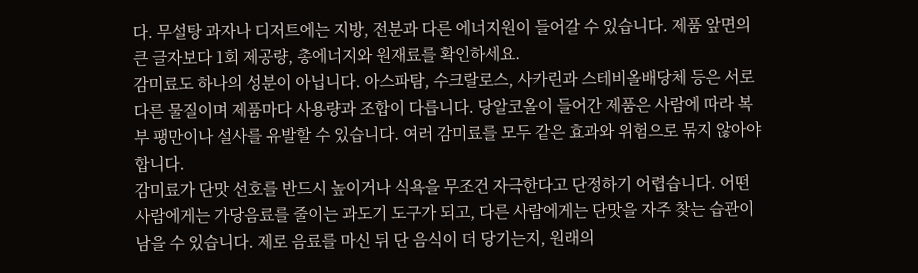다. 무설탕 과자나 디저트에는 지방, 전분과 다른 에너지원이 들어갈 수 있습니다. 제품 앞면의 큰 글자보다 1회 제공량, 총에너지와 원재료를 확인하세요.
감미료도 하나의 성분이 아닙니다. 아스파탐, 수크랄로스, 사카린과 스테비올배당체 등은 서로 다른 물질이며 제품마다 사용량과 조합이 다릅니다. 당알코올이 들어간 제품은 사람에 따라 복부 팽만이나 설사를 유발할 수 있습니다. 여러 감미료를 모두 같은 효과와 위험으로 묶지 않아야 합니다.
감미료가 단맛 선호를 반드시 높이거나 식욕을 무조건 자극한다고 단정하기 어렵습니다. 어떤 사람에게는 가당음료를 줄이는 과도기 도구가 되고, 다른 사람에게는 단맛을 자주 찾는 습관이 남을 수 있습니다. 제로 음료를 마신 뒤 단 음식이 더 당기는지, 원래의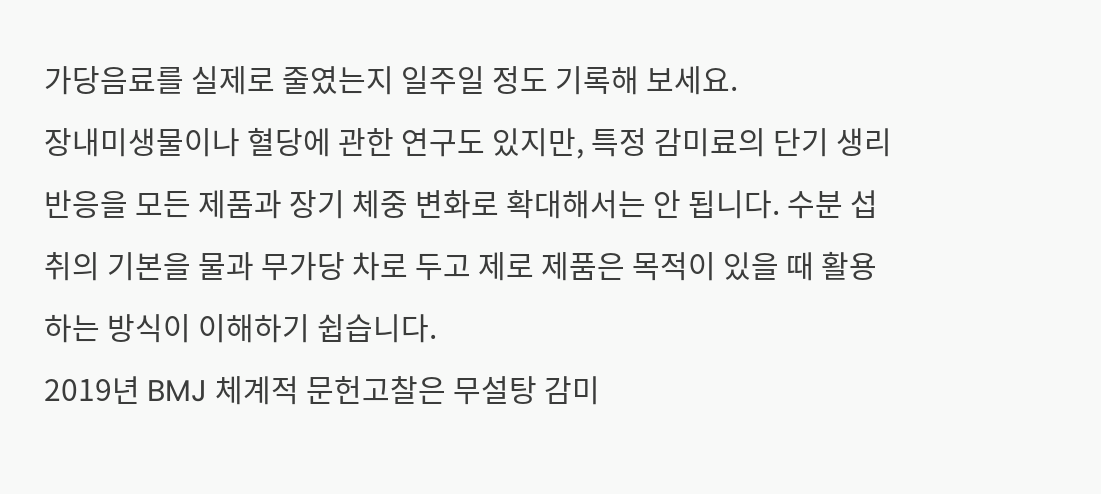가당음료를 실제로 줄였는지 일주일 정도 기록해 보세요.
장내미생물이나 혈당에 관한 연구도 있지만, 특정 감미료의 단기 생리 반응을 모든 제품과 장기 체중 변화로 확대해서는 안 됩니다. 수분 섭취의 기본을 물과 무가당 차로 두고 제로 제품은 목적이 있을 때 활용하는 방식이 이해하기 쉽습니다.
2019년 BMJ 체계적 문헌고찰은 무설탕 감미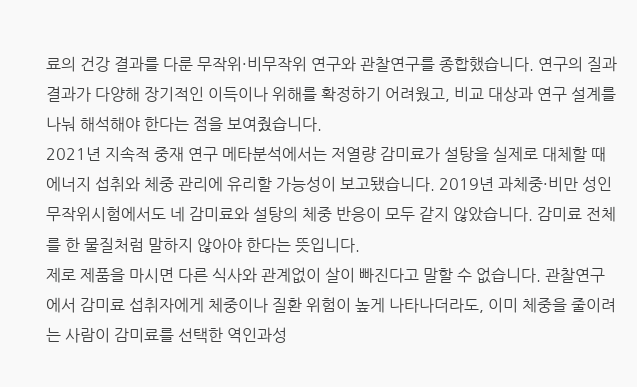료의 건강 결과를 다룬 무작위·비무작위 연구와 관찰연구를 종합했습니다. 연구의 질과 결과가 다양해 장기적인 이득이나 위해를 확정하기 어려웠고, 비교 대상과 연구 설계를 나눠 해석해야 한다는 점을 보여줬습니다.
2021년 지속적 중재 연구 메타분석에서는 저열량 감미료가 설탕을 실제로 대체할 때 에너지 섭취와 체중 관리에 유리할 가능성이 보고됐습니다. 2019년 과체중·비만 성인 무작위시험에서도 네 감미료와 설탕의 체중 반응이 모두 같지 않았습니다. 감미료 전체를 한 물질처럼 말하지 않아야 한다는 뜻입니다.
제로 제품을 마시면 다른 식사와 관계없이 살이 빠진다고 말할 수 없습니다. 관찰연구에서 감미료 섭취자에게 체중이나 질환 위험이 높게 나타나더라도, 이미 체중을 줄이려는 사람이 감미료를 선택한 역인과성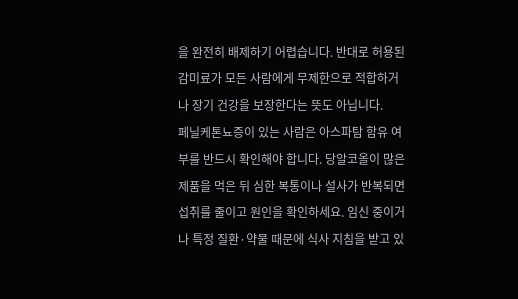을 완전히 배제하기 어렵습니다. 반대로 허용된 감미료가 모든 사람에게 무제한으로 적합하거나 장기 건강을 보장한다는 뜻도 아닙니다.
페닐케톤뇨증이 있는 사람은 아스파탐 함유 여부를 반드시 확인해야 합니다. 당알코올이 많은 제품을 먹은 뒤 심한 복통이나 설사가 반복되면 섭취를 줄이고 원인을 확인하세요. 임신 중이거나 특정 질환·약물 때문에 식사 지침을 받고 있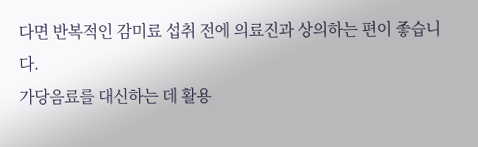다면 반복적인 감미료 섭취 전에 의료진과 상의하는 편이 좋습니다.
가당음료를 대신하는 데 활용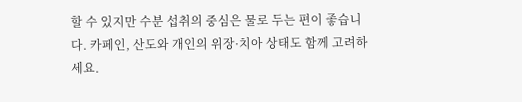할 수 있지만 수분 섭취의 중심은 물로 두는 편이 좋습니다. 카페인, 산도와 개인의 위장·치아 상태도 함께 고려하세요.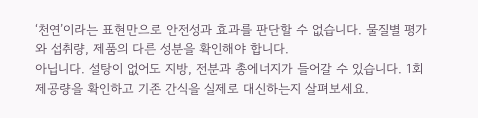‘천연’이라는 표현만으로 안전성과 효과를 판단할 수 없습니다. 물질별 평가와 섭취량, 제품의 다른 성분을 확인해야 합니다.
아닙니다. 설탕이 없어도 지방, 전분과 총에너지가 들어갈 수 있습니다. 1회 제공량을 확인하고 기존 간식을 실제로 대신하는지 살펴보세요.